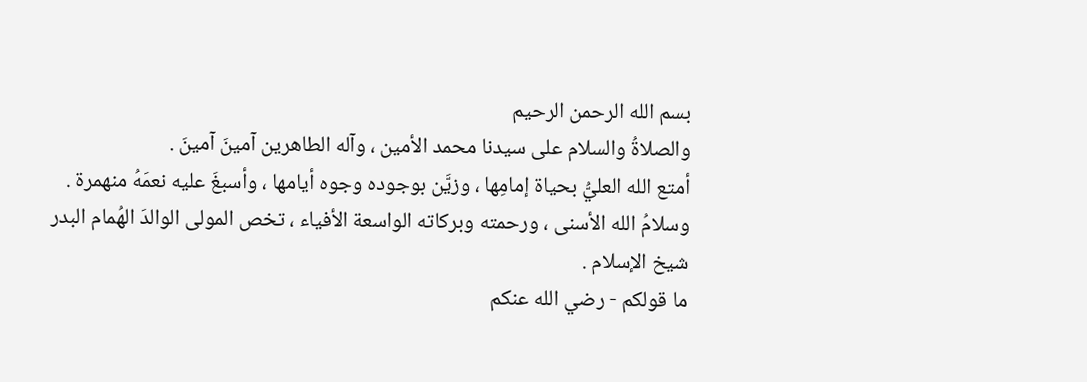بسم الله الرحمن الرحيم
والصلاةُ والسلام على سيدنا محمد الأمين ، وآله الطاهرين آمينَ آمينَ .
أمتع الله العليُّ بحياة إمامِها ، وزيَّن بوجوده وجوه أيامها ، وأسبغَ عليه نعمَهُ منهمرة .
وسلامُ الله الأسنى ، ورحمته وبركاته الواسعة الأفياء ، تخص المولى الوالدَ الهُمام البدر شيخ الإسلام .
ما قولكم - رضي الله عنكم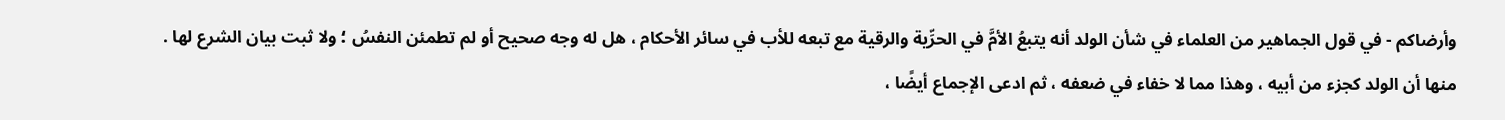وأرضاكم - في قول الجماهير من العلماء في شأن الولد أنه يتبعُ الأمَّ في الحرِّية والرقية مع تبعه للأب في سائر الأحكام ، هل له وجه صحيح أو لم تطمئن النفسُ ؛ ولا ثبت بيان الشرع لها .
منها أن الولد كجزء من أبيه ، وهذا مما لا خفاء في ضعفه ، ثم ادعى الإجماع أيضًا ،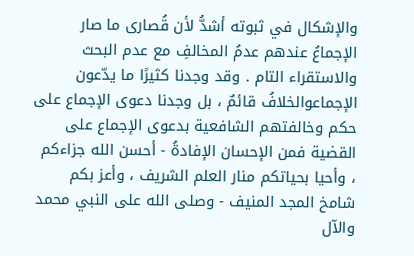والإشكال في ثبوته أشدُّ لأن قُصارى ما صار الإجماعُ عندهم عدمُ المخالفِ مع عدم البحث والاستقراء التام . وقد وجدنا كثيرًا ما يدّعون الإجماعوالخلافُ قائمٌ ، بل وجدنا دعوى الإجماع على حكم وخالفتهم الشافعية بدعوى الإجماع على القضية فمن الإحسان الإفادةُ - أحسن الله جزاءكم ، وأحيا بحياتكم منار العلم الشريف ، وأعز بكم شامخ المجد المنيف - وصلى الله على النبي محمد والآل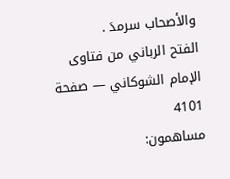والأصحاب سرمدَ .
الفتح الرباني من فتاوى الإمام الشوكاني — صفحة 4101
مساهمون: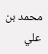محمد بن علي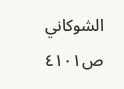الشوكاني
ص٤١٠١